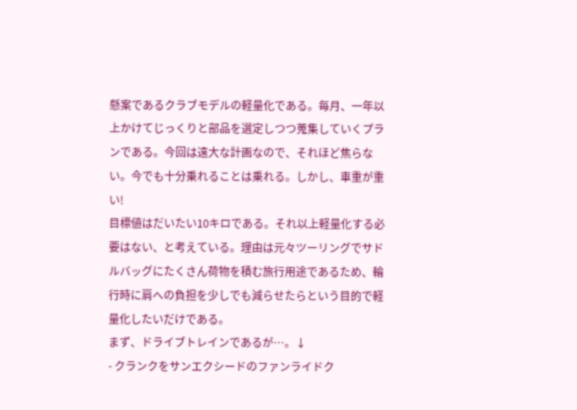懸案であるクラブモデルの軽量化である。毎月、一年以上かけてじっくりと部品を選定しつつ蒐集していくプランである。今回は遠大な計画なので、それほど焦らない。今でも十分乗れることは乗れる。しかし、車重が重い!
目標値はだいたい10キロである。それ以上軽量化する必要はない、と考えている。理由は元々ツーリングでサドルバッグにたくさん荷物を積む旅行用途であるため、輪行時に肩への負担を少しでも減らせたらという目的で軽量化したいだけである。
まず、ドライブトレインであるが…。↓
- クランクをサンエクシードのファンライドク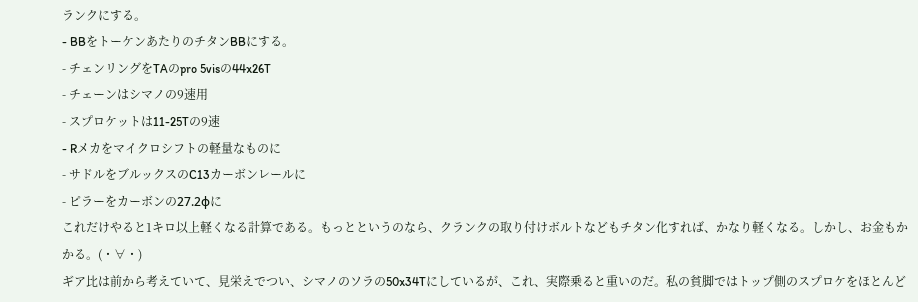ランクにする。
- BBをトーケンあたりのチタンBBにする。
- チェンリングをTAのpro 5visの44x26T
- チェーンはシマノの9速用
- スプロケットは11-25Tの9速
- Rメカをマイクロシフトの軽量なものに
- サドルをブルックスのC13カーボンレールに
- ピラーをカーボンの27.2φに
これだけやると1キロ以上軽くなる計算である。もっとというのなら、クランクの取り付けボルトなどもチタン化すれば、かなり軽くなる。しかし、お金もかかる。(・∀・)
ギア比は前から考えていて、見栄えでつい、シマノのソラの50x34Tにしているが、これ、実際乗ると重いのだ。私の貧脚ではトップ側のスプロケをほとんど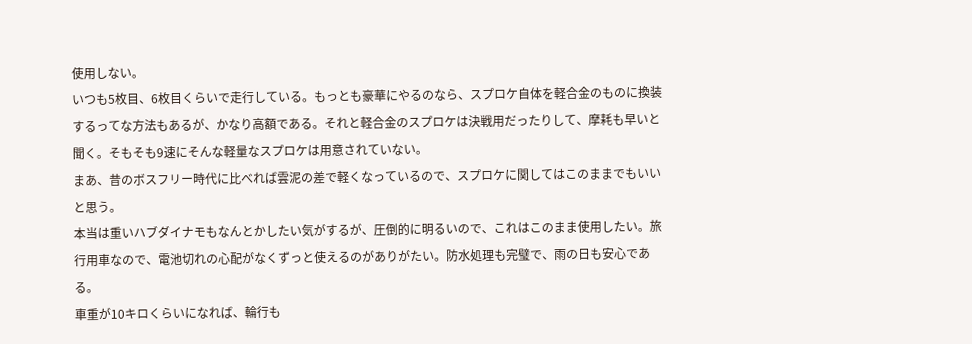使用しない。
いつも5枚目、6枚目くらいで走行している。もっとも豪華にやるのなら、スプロケ自体を軽合金のものに換装するってな方法もあるが、かなり高額である。それと軽合金のスプロケは決戦用だったりして、摩耗も早いと聞く。そもそも9速にそんな軽量なスプロケは用意されていない。
まあ、昔のボスフリー時代に比べれば雲泥の差で軽くなっているので、スプロケに関してはこのままでもいいと思う。
本当は重いハブダイナモもなんとかしたい気がするが、圧倒的に明るいので、これはこのまま使用したい。旅行用車なので、電池切れの心配がなくずっと使えるのがありがたい。防水処理も完璧で、雨の日も安心である。
車重が10キロくらいになれば、輪行も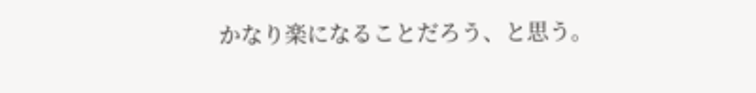かなり楽になることだろう、と思う。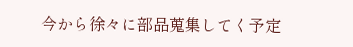今から徐々に部品蒐集してく予定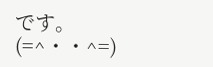です。
(=^・・^=)